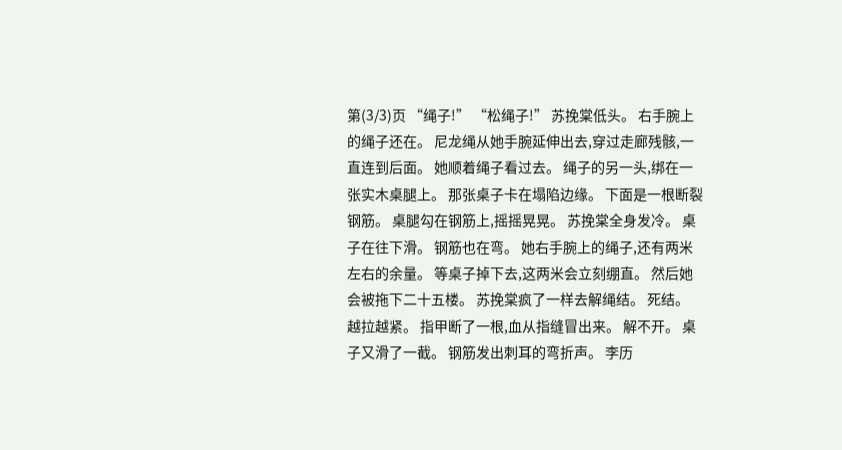第(3/3)页 “绳子!” “松绳子!” 苏挽棠低头。 右手腕上的绳子还在。 尼龙绳从她手腕延伸出去,穿过走廊残骸,一直连到后面。 她顺着绳子看过去。 绳子的另一头,绑在一张实木桌腿上。 那张桌子卡在塌陷边缘。 下面是一根断裂钢筋。 桌腿勾在钢筋上,摇摇晃晃。 苏挽棠全身发冷。 桌子在往下滑。 钢筋也在弯。 她右手腕上的绳子,还有两米左右的余量。 等桌子掉下去,这两米会立刻绷直。 然后她会被拖下二十五楼。 苏挽棠疯了一样去解绳结。 死结。 越拉越紧。 指甲断了一根,血从指缝冒出来。 解不开。 桌子又滑了一截。 钢筋发出刺耳的弯折声。 李历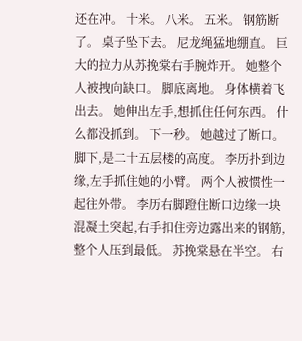还在冲。 十米。 八米。 五米。 钢筋断了。 桌子坠下去。 尼龙绳猛地绷直。 巨大的拉力从苏挽棠右手腕炸开。 她整个人被拽向缺口。 脚底离地。 身体横着飞出去。 她伸出左手,想抓住任何东西。 什么都没抓到。 下一秒。 她越过了断口。 脚下,是二十五层楼的高度。 李历扑到边缘,左手抓住她的小臂。 两个人被惯性一起往外带。 李历右脚蹬住断口边缘一块混凝土突起,右手扣住旁边露出来的钢筋,整个人压到最低。 苏挽棠悬在半空。 右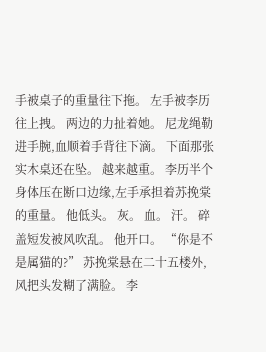手被桌子的重量往下拖。 左手被李历往上拽。 两边的力扯着她。 尼龙绳勒进手腕,血顺着手背往下滴。 下面那张实木桌还在坠。 越来越重。 李历半个身体压在断口边缘,左手承担着苏挽棠的重量。 他低头。 灰。 血。 汗。 碎盖短发被风吹乱。 他开口。 “你是不是属猫的?” 苏挽棠悬在二十五楼外,风把头发糊了满脸。 李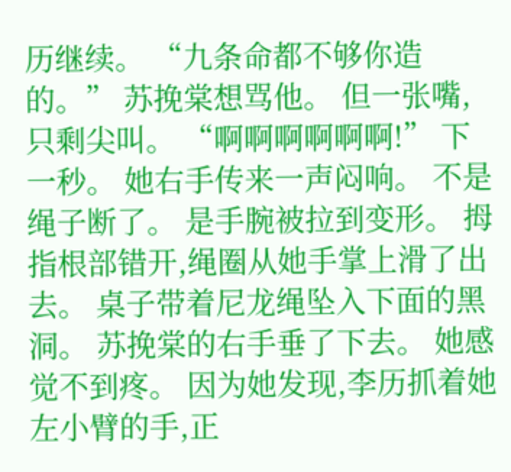历继续。 “九条命都不够你造的。” 苏挽棠想骂他。 但一张嘴,只剩尖叫。 “啊啊啊啊啊啊!” 下一秒。 她右手传来一声闷响。 不是绳子断了。 是手腕被拉到变形。 拇指根部错开,绳圈从她手掌上滑了出去。 桌子带着尼龙绳坠入下面的黑洞。 苏挽棠的右手垂了下去。 她感觉不到疼。 因为她发现,李历抓着她左小臂的手,正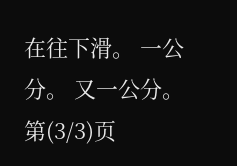在往下滑。 一公分。 又一公分。 第(3/3)页